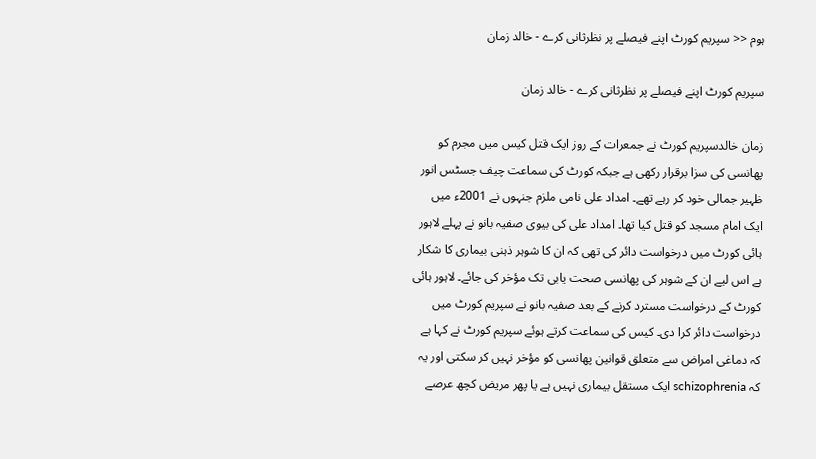ہوم << سپریم کورٹ اپنے فیصلے پر نظرثانی کرے - خالد زمان

سپریم کورٹ اپنے فیصلے پر نظرثانی کرے - خالد زمان

زمان خالدسپریم کورٹ نے جمعرات کے روز ایک قتل کیس میں مجرم کو پھانسی کی سزا برقرار رکھی ہے جبکہ کورٹ کی سماعت چیف جسٹس انور ظہیر جمالی خود کر رہے تھے۔ امداد علی نامی ملزم جنہوں نے 2001ء میں ایک امام مسجد کو قتل کیا تھا۔ امداد علی کی بیوی صفیہ بانو نے پہلے لاہور ہائی کورٹ میں درخواست دائر کی تھی کہ ان کا شوہر ذہنی بیماری کا شکار ہے اس لیے ان کے شوہر کی پھانسی صحت یابی تک مؤخر کی جائے۔ لاہور ہائی کورٹ کے درخواست مسترد کرنے کے بعد صفیہ بانو نے سپریم کورٹ میں درخواست دائر کرا دی۔ کیس کی سماعت کرتے ہوئے سپریم کورٹ نے کہا ہے کہ دماغی امراض سے متعلق قوانین پھانسی کو مؤخر نہیں کر سکتی اور یہ کہ schizophrenia ایک مستقل بیماری نہیں ہے یا پھر مریض کچھ عرصے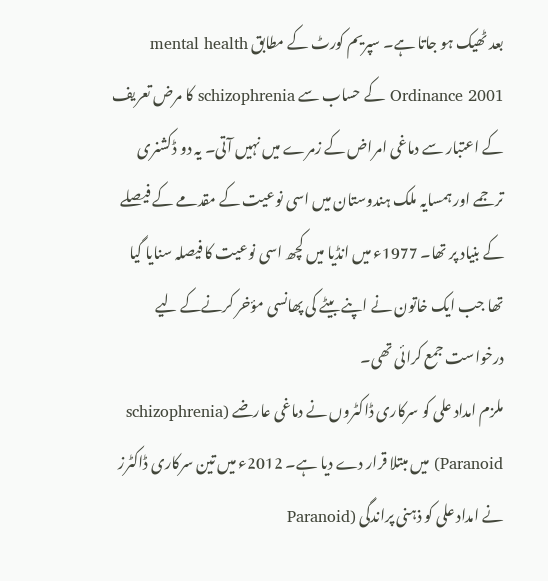بعد ٹھیک ہو جاتا ہے۔ سپریم کورٹ کے مطابق mental health Ordinance 2001 کے حساب سے schizophrenia کا مرض تعریف کے اعتبار سے دماغی امراض کے زمرے میں نہیں آتی۔ یہ دو ڈکشنری ترجمے اور ہمسایہ ملک ہندوستان میں اسی نوعیت کے مقدمے کے فیصلے کے بنیاد پر تھا۔ 1977ء میں انڈیا میں کچھ اسی نوعیت کا فیصلہ سنایا گیا تھا جب ایک خاتون نے اپنے بیٹے کی پھانسی مؤخر کرنےکے لیے درخواست جمع کرائی تھی۔
ملزم امداد علی کو سرکاری ڈاکٹروں نے دماغی عارضے (schizophrenia Paranoid) میں مبتلا قرار دے دیا ہے۔ 2012ء میں تین سرکاری ڈاکٹرز نے امداد علی کو ذہنی پراندگی (Paranoid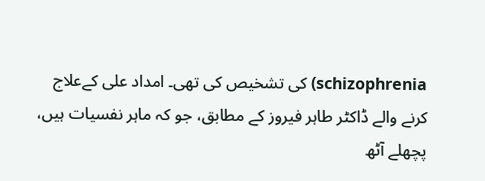schizophrenia) کی تشخیص کی تھی۔ امداد علی کےعلاج کرنے والے ڈاکٹر طاہر فیروز کے مطابق، جو کہ ماہر نفسیات ہیں، پچھلے آٹھ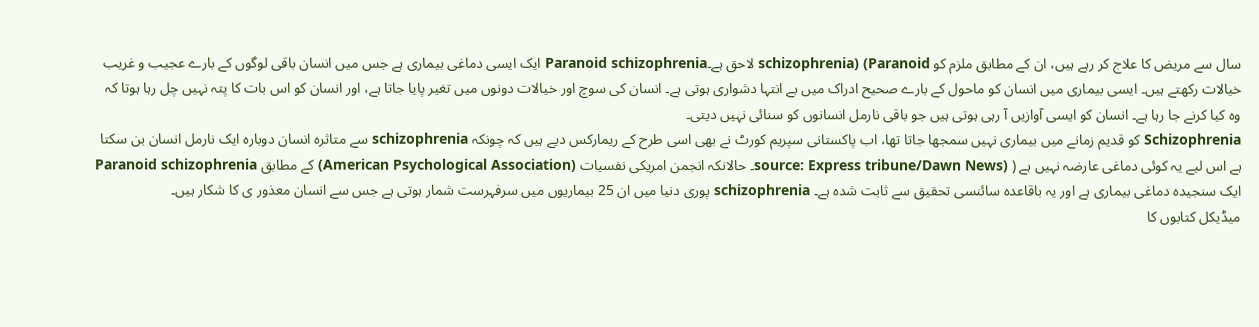سال سے مریض کا علاج کر رہے ہیں، ان کے مطابق ملزم کو schizophrenia) (Paranoid لاحق ہے۔Paranoid schizophrenia ایک ایسی دماغی بیماری ہے جس میں انسان باقی لوگوں کے بارے عجیب و غریب خیالات رکھتے ہیں۔ ایسی بیماری میں انسان کو ماحول کے بارے صحیح ادراک میں بے انتہا دشواری ہوتی ہے۔ انسان کی سوچ اور خیالات دونوں میں تغیر پایا جاتا ہے، اور انسان کو اس بات کا پتہ نہیں چل رہا ہوتا کہ وہ کیا کرنے جا رہا ہے۔ انسان کو ایسی آوازیں آ رہی ہوتی ہیں جو باقی نارمل انسانوں کو سنائی نہیں دیتی۔
Schizophrenia کو قدیم زمانے میں بیماری نہیں سمجھا جاتا تھا، اب پاکستانی سپریم کورٹ نے بھی اسی طرح کے ریمارکس دیے ہیں کہ چونکہ schizophrenia سے متاثرہ انسان دوبارہ ایک نارمل انسان بن سکتا ہے اس لیے یہ کوئی دماغی عارضہ نہیں ہے ( (source: Express tribune/Dawn News۔ حالانکہ انجمن امریکی نفسیات (American Psychological Association) کے مطابق Paranoid schizophrenia ایک سنجیدہ دماغی بیماری ہے اور یہ باقاعدہ سائنسی تحقیق سے ثابت شدہ ہے۔ schizophrenia پوری دنیا میں ان 25 بیماریوں میں سرفہرست شمار ہوتی ہے جس سے انسان معذور ی کا شکار ہیں۔
میڈیکل کتابوں کا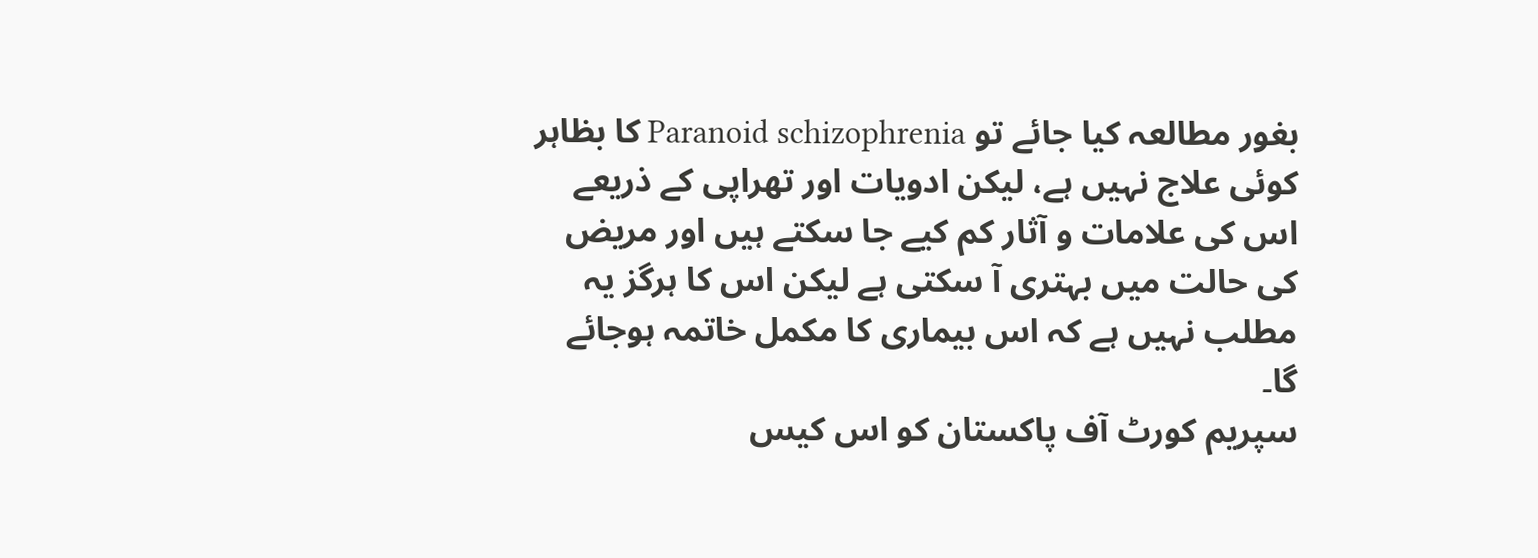بغور مطالعہ کیا جائے تو Paranoid schizophrenia کا بظاہر کوئی علاج نہیں ہے، لیکن ادویات اور تھراپی کے ذریعے اس کی علامات و آثار کم کیے جا سکتے ہیں اور مریض کی حالت میں بہتری آ سکتی ہے لیکن اس کا ہرگز یہ مطلب نہیں ہے کہ اس بیماری کا مکمل خاتمہ ہوجائے گا۔
سپریم کورٹ آف پاکستان کو اس کیس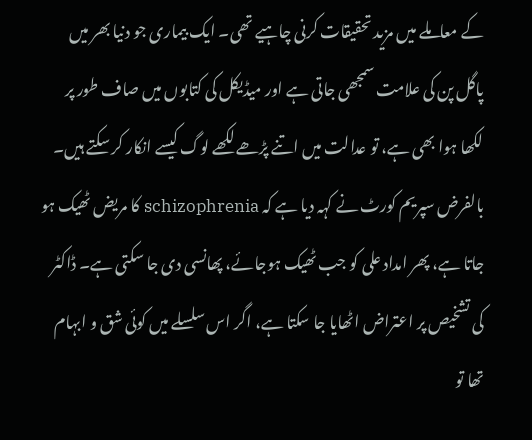کے معاملے میں مزید تحقیقات کرنی چاہیے تھی۔ ایک بیماری جو دنیا بھر میں پاگل پن کی علامت سمجھی جاتی ہے اور میڈیکل کی کتابوں میں صاف طور پر لکھا ہوا بھی ہے، تو عدالت میں اتنے پڑھے لکھے لوگ کیسے انکار کر سکتے ہیں۔ بالفرض سپریم کورٹ نے کہہ دیا ہے کہ schizophrenia کا مریض ٹھیک ہو جاتا ہے، پھر امداد علی کو جب ٹھیک ہوجائے، پھانسی دی جا سکتی ہے۔ ڈاکٹر کی تشخیص پر اعتراض اٹھایا جا سکتا ہے، اگر اس سلسلے میں کوئی شق و ابہام تھا تو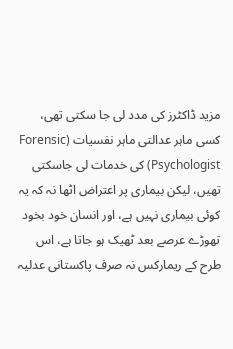مزید ڈاکٹرز کی مدد لی جا سکتی تھی، کسی ماہر عدالتی ماہر نفسیات (Forensic Psychologist) کی خدمات لی جاسکتی تھیں، لیکن بیماری پر اعتراض اٹھا نہ کہ یہ کوئی بیماری نہیں ہے، اور انسان خود بخود تھوڑے عرصے بعد ٹھیک ہو جاتا ہے، اس طرح کے ریمارکس نہ صرف پاکستانی عدلیہ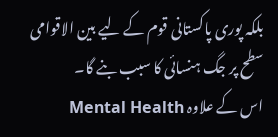بلکہ پوری پاکستانی قوم کے لیے بین الاقوامی سطح پر جگ ہنسائی کا سبب بنے گا۔
اس کے علاوہ Mental Health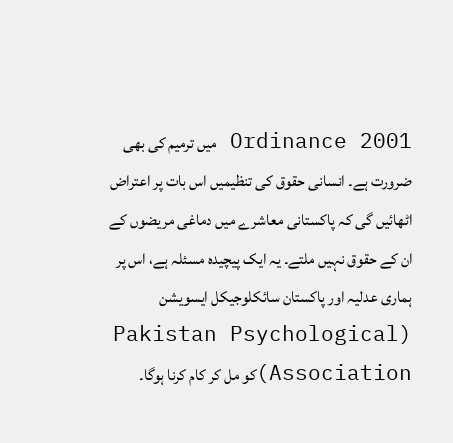Ordinance 2001 میں ترمیم کی بھی ضرورت ہے۔ انسانی حقوق کی تنظیمیں اس بات پر اعتراض اٹھائیں گی کہ پاکستانی معاشرے میں دماغی مریضوں کے ان کے حقوق نہیں ملتے۔ یہ ایک پیچیدہ مسئلہ ہے، اس پر ہماری عدلیہ اور پاکستان سائکلوجیکل ایسویشن (Pakistan Psychological Association)کو مل کر کام کرنا ہوگا۔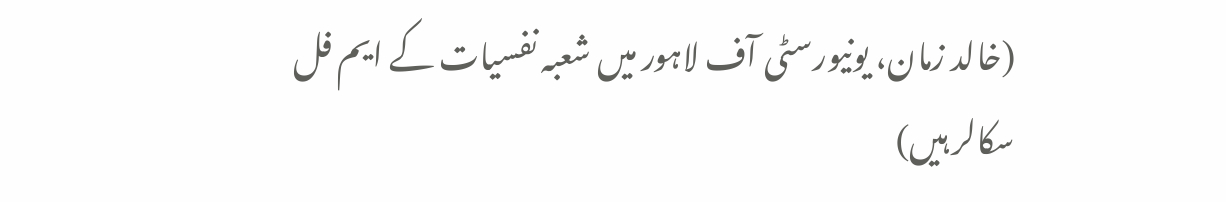(خالد زمان، یونیورسٹی آف لاہور میں شعبہ نفسیات کے ایم فل سکالر ہیں)